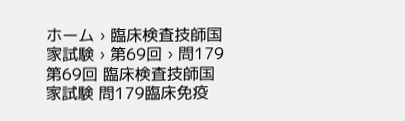ホーム › 臨床検査技師国家試験 › 第69回 › 問179第69回 臨床検査技師国家試験 問179臨床免疫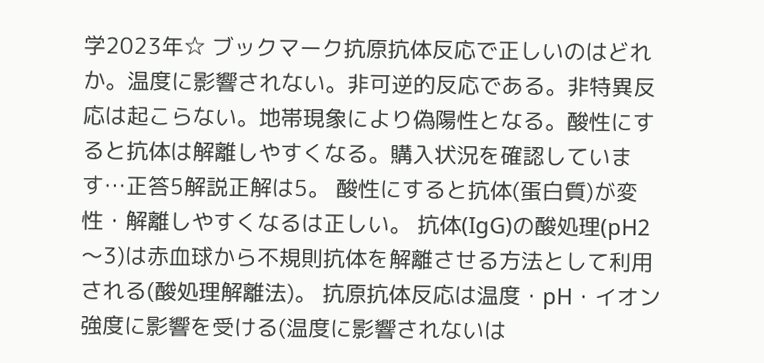学2023年☆ ブックマーク抗原抗体反応で正しいのはどれか。温度に影響されない。非可逆的反応である。非特異反応は起こらない。地帯現象により偽陽性となる。酸性にすると抗体は解離しやすくなる。購入状況を確認しています…正答5解説正解は5。 酸性にすると抗体(蛋白質)が変性・解離しやすくなるは正しい。 抗体(IgG)の酸処理(pH2〜3)は赤血球から不規則抗体を解離させる方法として利用される(酸処理解離法)。 抗原抗体反応は温度・pH・イオン強度に影響を受ける(温度に影響されないは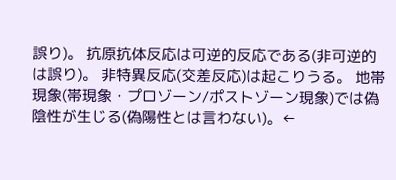誤り)。 抗原抗体反応は可逆的反応である(非可逆的は誤り)。 非特異反応(交差反応)は起こりうる。 地帯現象(帯現象・プロゾーン/ポストゾーン現象)では偽陰性が生じる(偽陽性とは言わない)。←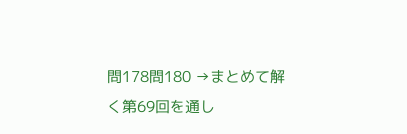問178問180 →まとめて解く第69回を通し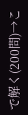で解く(200問)→こ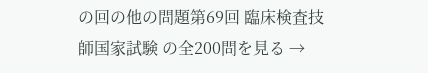の回の他の問題第69回 臨床検査技師国家試験 の全200問を見る →